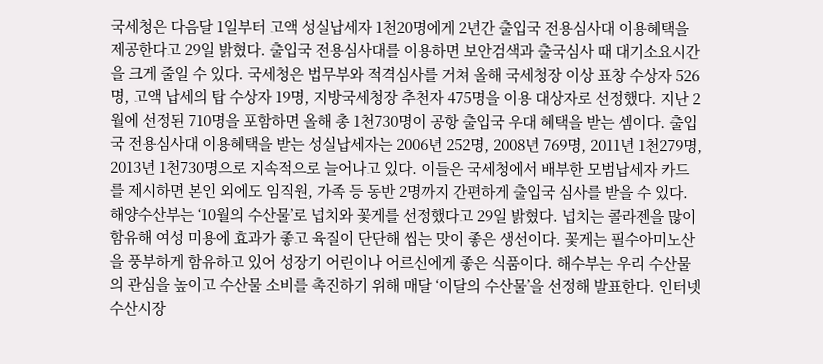국세청은 다음달 1일부터 고액 성실납세자 1천20명에게 2년간 출입국 전용심사대 이용혜택을 제공한다고 29일 밝혔다. 출입국 전용심사대를 이용하면 보안검색과 출국심사 때 대기소요시간을 크게 줄일 수 있다. 국세청은 법무부와 적격심사를 거쳐 올해 국세청장 이상 표창 수상자 526명, 고액 납세의 탑 수상자 19명, 지방국세청장 추천자 475명을 이용 대상자로 선정했다. 지난 2월에 선정된 710명을 포함하면 올해 총 1천730명이 공항 출입국 우대 혜택을 받는 셈이다. 출입국 전용심사대 이용혜택을 받는 성실납세자는 2006년 252명, 2008년 769명, 2011년 1천279명, 2013년 1천730명으로 지속적으로 늘어나고 있다. 이들은 국세청에서 배부한 모범납세자 카드를 제시하면 본인 외에도 임직원, 가족 등 동반 2명까지 간편하게 출입국 심사를 받을 수 있다.
해양수산부는 ‘10월의 수산물’로 넙치와 꽃게를 선정했다고 29일 밝혔다. 넙치는 콜라젠을 많이 함유해 여성 미용에 효과가 좋고 육질이 단단해 씹는 맛이 좋은 생선이다. 꽃게는 필수아미노산을 풍부하게 함유하고 있어 성장기 어린이나 어르신에게 좋은 식품이다. 해수부는 우리 수산물의 관심을 높이고 수산물 소비를 촉진하기 위해 매달 ‘이달의 수산물’을 선정해 발표한다. 인터넷수산시장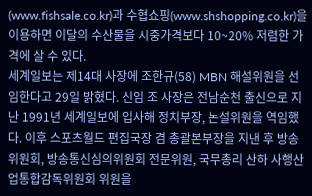(www.fishsale.co.kr)과 수협쇼핑(www.shshopping.co.kr)을 이용하면 이달의 수산물을 시중가격보다 10~20% 저렴한 가격에 살 수 있다.
세계일보는 제14대 사장에 조한규(58) MBN 해설위원을 선임한다고 29일 밝혔다. 신임 조 사장은 전남순천 출신으로 지난 1991년 세계일보에 입사해 정치부장, 논설위원을 역임했다. 이후 스포츠월드 편집국장 겸 총괄본부장을 지낸 후 방송위원회, 방송통신심의위원회 전문위원, 국무총리 산하 사행산업통합감독위원회 위원을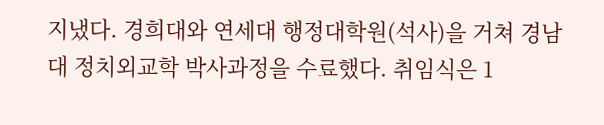지냈다. 경희대와 연세대 행정대학원(석사)을 거쳐 경남대 정치외교학 박사과정을 수료했다. 취임식은 1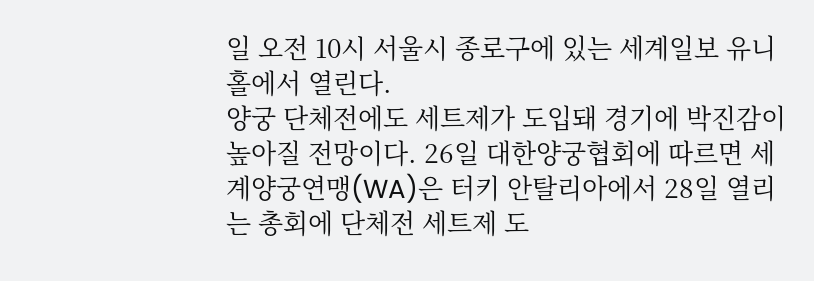일 오전 10시 서울시 종로구에 있는 세계일보 유니홀에서 열린다.
양궁 단체전에도 세트제가 도입돼 경기에 박진감이 높아질 전망이다. 26일 대한양궁협회에 따르면 세계양궁연맹(WA)은 터키 안탈리아에서 28일 열리는 총회에 단체전 세트제 도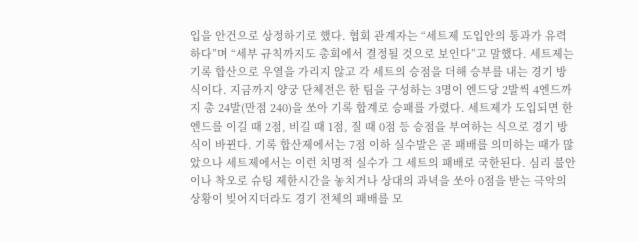입을 안건으로 상정하기로 했다. 협회 관계자는 “세트제 도입안의 통과가 유력하다”며 “세부 규칙까지도 총회에서 결정될 것으로 보인다”고 말했다. 세트제는 기록 합산으로 우열을 가리지 않고 각 세트의 승점을 더해 승부를 내는 경기 방식이다. 지금까지 양궁 단체전은 한 팀을 구성하는 3명이 엔드당 2발씩 4엔드까지 총 24발(만점 240)을 쏘아 기록 합계로 승패를 가렸다. 세트제가 도입되면 한 엔드를 이길 때 2점, 비길 때 1점, 질 때 0점 등 승점을 부여하는 식으로 경기 방식이 바뀐다. 기록 합산제에서는 7점 이하 실수발은 곧 패배를 의미하는 때가 많았으나 세트제에서는 이런 치명적 실수가 그 세트의 패배로 국한된다. 심리 불안이나 착오로 슈팅 제한시간을 놓치거나 상대의 과녁을 쏘아 0점을 받는 극악의 상황이 빚어지더라도 경기 전체의 패배를 모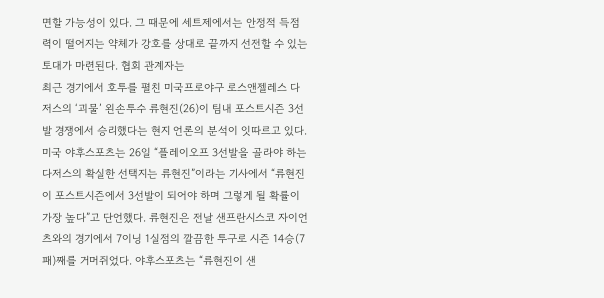면할 가능성이 있다. 그 때문에 세트제에서는 안정적 득점력이 떨어지는 약체가 강호를 상대로 끝까지 선전할 수 있는 토대가 마련된다. 협회 관계자는
최근 경기에서 호투를 펼친 미국프로야구 로스앤젤레스 다저스의 ‘괴물’ 왼손투수 류현진(26)이 팀내 포스트시즌 3선발 경쟁에서 승리했다는 현지 언론의 분석이 잇따르고 있다. 미국 야후스포츠는 26일 “플레이오프 3선발을 골라야 하는 다저스의 확실한 선택지는 류현진”이라는 기사에서 “류현진이 포스트시즌에서 3선발이 되어야 하며 그렇게 될 확률이 가장 높다”고 단언했다. 류현진은 전날 샌프란시스코 자이언츠와의 경기에서 7이닝 1실점의 깔끔한 투구로 시즌 14승(7패)째를 거머쥐었다. 야후스포츠는 “류현진이 샌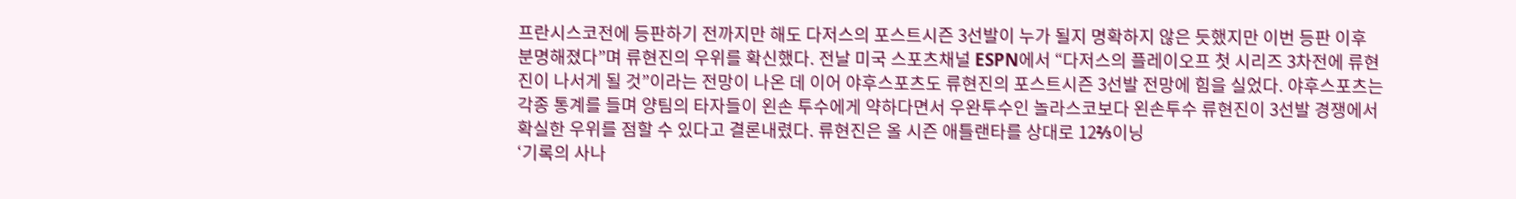프란시스코전에 등판하기 전까지만 해도 다저스의 포스트시즌 3선발이 누가 될지 명확하지 않은 듯했지만 이번 등판 이후 분명해졌다”며 류현진의 우위를 확신했다. 전날 미국 스포츠채널 ESPN에서 “다저스의 플레이오프 첫 시리즈 3차전에 류현진이 나서게 될 것”이라는 전망이 나온 데 이어 야후스포츠도 류현진의 포스트시즌 3선발 전망에 힘을 실었다. 야후스포츠는 각종 통계를 들며 양팀의 타자들이 왼손 투수에게 약하다면서 우완투수인 놀라스코보다 왼손투수 류현진이 3선발 경쟁에서 확실한 우위를 점할 수 있다고 결론내렸다. 류현진은 올 시즌 애틀랜타를 상대로 12⅔이닝
‘기록의 사나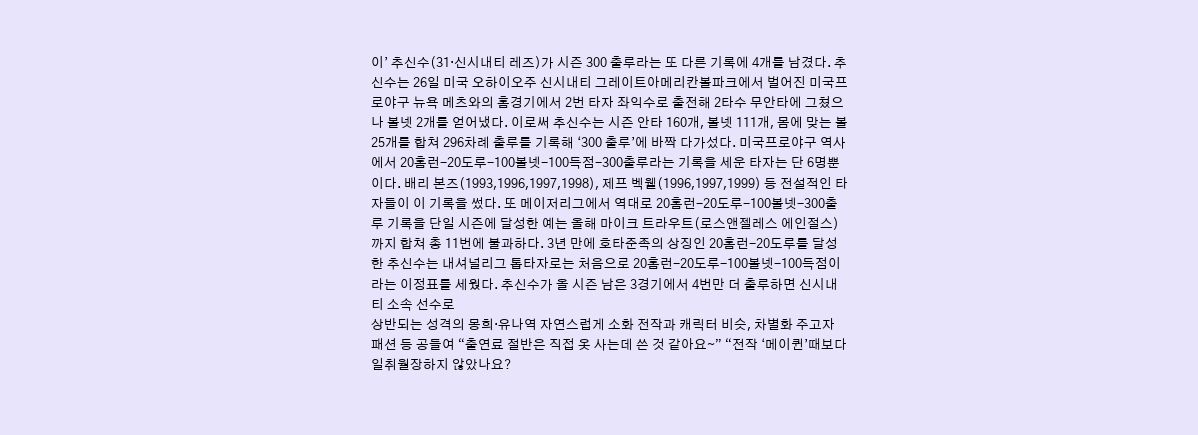이’ 추신수(31·신시내티 레즈)가 시즌 300 출루라는 또 다른 기록에 4개를 남겼다. 추신수는 26일 미국 오하이오주 신시내티 그레이트아메리칸볼파크에서 벌어진 미국프로야구 뉴욕 메츠와의 홈경기에서 2번 타자 좌익수로 출전해 2타수 무안타에 그쳤으나 볼넷 2개를 얻어냈다. 이로써 추신수는 시즌 안타 160개, 볼넷 111개, 몸에 맞는 볼 25개를 합쳐 296차례 출루를 기록해 ‘300 출루’에 바짝 다가섰다. 미국프로야구 역사에서 20홈런-20도루-100볼넷-100득점-300출루라는 기록을 세운 타자는 단 6명뿐이다. 배리 본즈(1993,1996,1997,1998), 제프 벡웰(1996,1997,1999) 등 전설적인 타자들이 이 기록을 썼다. 또 메이저리그에서 역대로 20홈런-20도루-100볼넷-300출루 기록을 단일 시즌에 달성한 예는 올해 마이크 트라우트(로스앤젤레스 에인절스)까지 합쳐 총 11번에 불과하다. 3년 만에 호타준족의 상징인 20홈런-20도루를 달성한 추신수는 내셔널리그 톱타자로는 처음으로 20홈런-20도루-100볼넷-100득점이라는 이정표를 세웠다. 추신수가 올 시즌 남은 3경기에서 4번만 더 출루하면 신시내티 소속 선수로
상반되는 성격의 몽희·유나역 자연스럽게 소화 전작과 캐릭터 비슷, 차별화 주고자 패션 등 공들여 “출연료 절반은 직접 옷 사는데 쓴 것 같아요∼” “전작 ‘메이퀸’때보다 일취월장하지 않았나요?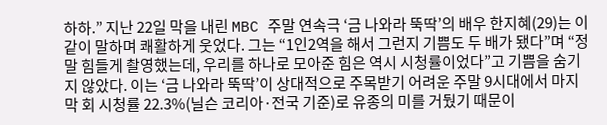하하.” 지난 22일 막을 내린 MBC 주말 연속극 ‘금 나와라 뚝딱’의 배우 한지혜(29)는 이같이 말하며 쾌활하게 웃었다. 그는 “1인2역을 해서 그런지 기쁨도 두 배가 됐다”며 “정말 힘들게 촬영했는데, 우리를 하나로 모아준 힘은 역시 시청률이었다”고 기쁨을 숨기지 않았다. 이는 ‘금 나와라 뚝딱’이 상대적으로 주목받기 어려운 주말 9시대에서 마지막 회 시청률 22.3%(닐슨 코리아·전국 기준)로 유종의 미를 거뒀기 때문이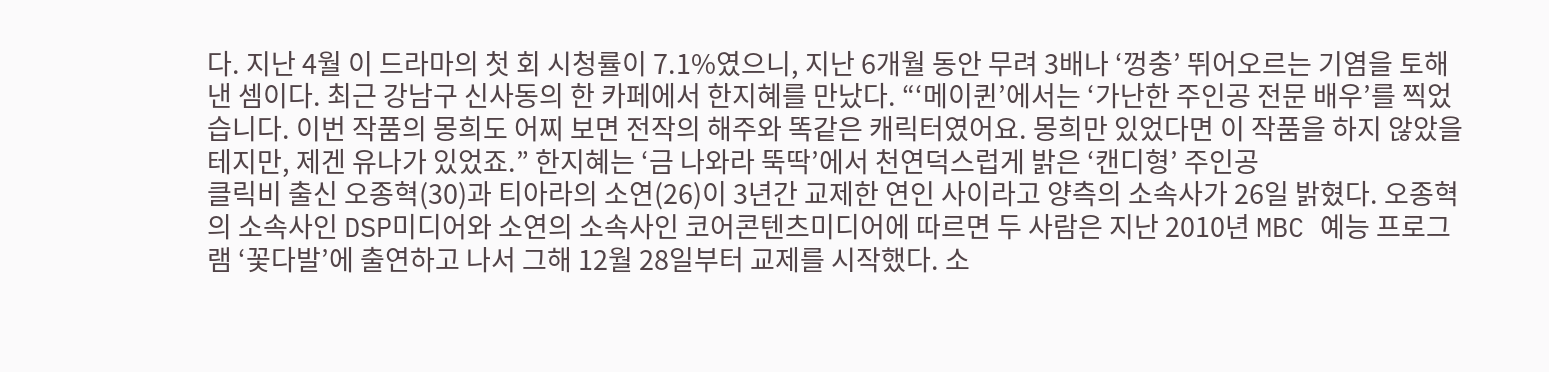다. 지난 4월 이 드라마의 첫 회 시청률이 7.1%였으니, 지난 6개월 동안 무려 3배나 ‘껑충’ 뛰어오르는 기염을 토해낸 셈이다. 최근 강남구 신사동의 한 카페에서 한지혜를 만났다. “‘메이퀸’에서는 ‘가난한 주인공 전문 배우’를 찍었습니다. 이번 작품의 몽희도 어찌 보면 전작의 해주와 똑같은 캐릭터였어요. 몽희만 있었다면 이 작품을 하지 않았을테지만, 제겐 유나가 있었죠.” 한지혜는 ‘금 나와라 뚝딱’에서 천연덕스럽게 밝은 ‘캔디형’ 주인공
클릭비 출신 오종혁(30)과 티아라의 소연(26)이 3년간 교제한 연인 사이라고 양측의 소속사가 26일 밝혔다. 오종혁의 소속사인 DSP미디어와 소연의 소속사인 코어콘텐츠미디어에 따르면 두 사람은 지난 2010년 MBC 예능 프로그램 ‘꽃다발’에 출연하고 나서 그해 12월 28일부터 교제를 시작했다. 소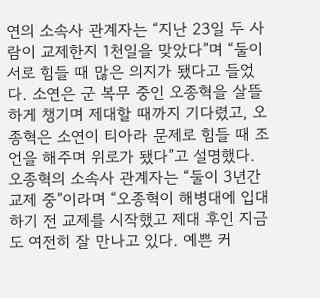연의 소속사 관계자는 “지난 23일 두 사람이 교제한지 1천일을 맞았다”며 “둘이 서로 힘들 때 많은 의지가 됐다고 들었다. 소연은 군 복무 중인 오종혁을 살뜰하게 챙기며 제대할 때까지 기다렸고, 오종혁은 소연이 티아라 문제로 힘들 때 조언을 해주며 위로가 됐다”고 설명했다. 오종혁의 소속사 관계자는 “둘이 3년간 교제 중”이라며 “오종혁이 해병대에 입대하기 전 교제를 시작했고 제대 후인 지금도 여전히 잘 만나고 있다. 예쁜 커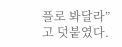플로 봐달라”고 덧붙였다.